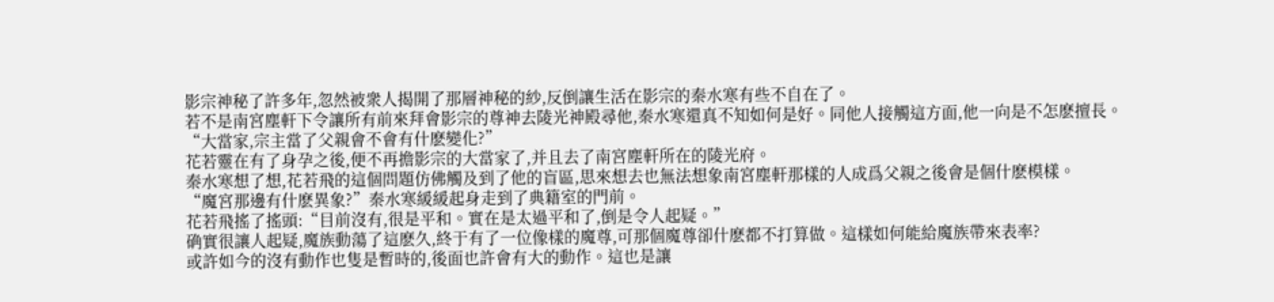影宗神秘了許多年,忽然被衆人揭開了那層神秘的紗,反倒讓生活在影宗的秦水寒有些不自在了。
若不是南宮塵軒下令讓所有前來拜會影宗的尊神去陵光神殿尋他,秦水寒還真不知如何是好。同他人接觸這方面,他一向是不怎麽擅長。
“大當家,宗主當了父親會不會有什麽變化?”
花若靈在有了身孕之後,便不再擔影宗的大當家了,并且去了南宮塵軒所在的陵光府。
秦水寒想了想,花若飛的這個問題仿佛觸及到了他的盲區,思來想去也無法想象南宮塵軒那樣的人成爲父親之後會是個什麽模樣。
“魔宮那邊有什麽異象?”秦水寒緩緩起身走到了典籍室的門前。
花若飛搖了搖頭:“目前沒有,很是平和。實在是太過平和了,倒是令人起疑。”
确實很讓人起疑,魔族動蕩了這麽久,終于有了一位像樣的魔尊,可那個魔尊卻什麽都不打算做。這樣如何能給魔族帶來表率?
或許如今的沒有動作也隻是暫時的,後面也許會有大的動作。這也是讓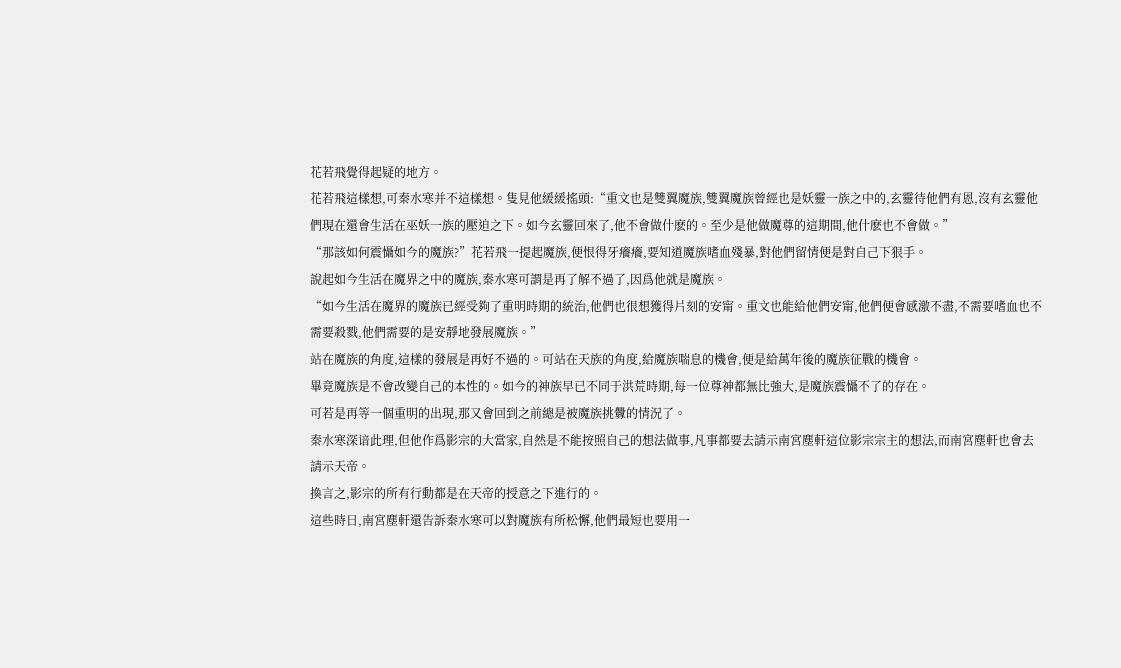花若飛覺得起疑的地方。
花若飛這樣想,可秦水寒并不這樣想。隻見他緩緩搖頭:“重文也是雙翼魔族,雙翼魔族曾經也是妖靈一族之中的,玄靈待他們有恩,沒有玄靈他們現在還會生活在巫妖一族的壓迫之下。如今玄靈回來了,他不會做什麽的。至少是他做魔尊的這期間,他什麽也不會做。”
“那該如何震懾如今的魔族?”花若飛一提起魔族,便恨得牙癢癢,要知道魔族嗜血殘暴,對他們留情便是對自己下狠手。
說起如今生活在魔界之中的魔族,秦水寒可謂是再了解不過了,因爲他就是魔族。
“如今生活在魔界的魔族已經受夠了重明時期的統治,他們也很想獲得片刻的安甯。重文也能給他們安甯,他們便會感激不盡,不需要嗜血也不需要殺戮,他們需要的是安靜地發展魔族。”
站在魔族的角度,這樣的發展是再好不過的。可站在天族的角度,給魔族喘息的機會,便是給萬年後的魔族征戰的機會。
畢竟魔族是不會改變自己的本性的。如今的神族早已不同于洪荒時期,每一位尊神都無比強大,是魔族震懾不了的存在。
可若是再等一個重明的出現,那又會回到之前總是被魔族挑釁的情況了。
秦水寒深谙此理,但他作爲影宗的大當家,自然是不能按照自己的想法做事,凡事都要去請示南宮塵軒這位影宗宗主的想法,而南宮塵軒也會去請示天帝。
換言之,影宗的所有行動都是在天帝的授意之下進行的。
這些時日,南宮塵軒還告訴秦水寒可以對魔族有所松懈,他們最短也要用一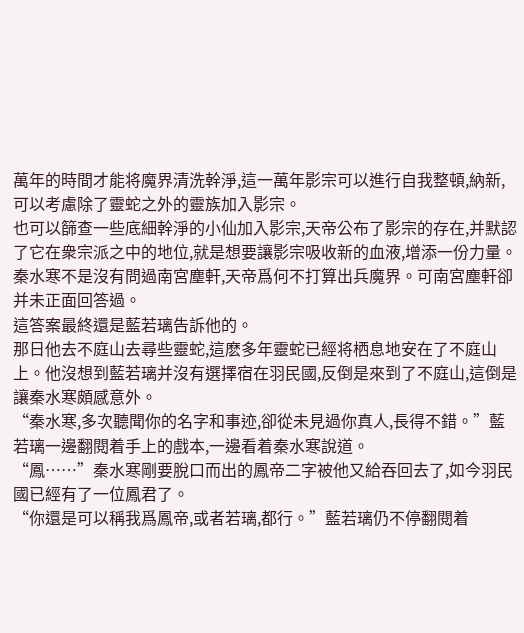萬年的時間才能将魔界清洗幹淨,這一萬年影宗可以進行自我整頓,納新,可以考慮除了靈蛇之外的靈族加入影宗。
也可以篩查一些底細幹淨的小仙加入影宗,天帝公布了影宗的存在,并默認了它在衆宗派之中的地位,就是想要讓影宗吸收新的血液,增添一份力量。
秦水寒不是沒有問過南宮塵軒,天帝爲何不打算出兵魔界。可南宮塵軒卻并未正面回答過。
這答案最終還是藍若璃告訴他的。
那日他去不庭山去尋些靈蛇,這麽多年靈蛇已經将栖息地安在了不庭山上。他沒想到藍若璃并沒有選擇宿在羽民國,反倒是來到了不庭山,這倒是讓秦水寒頗感意外。
“秦水寒,多次聽聞你的名字和事迹,卻從未見過你真人,長得不錯。”藍若璃一邊翻閱着手上的戲本,一邊看着秦水寒說道。
“鳳……”秦水寒剛要脫口而出的鳳帝二字被他又給吞回去了,如今羽民國已經有了一位鳳君了。
“你還是可以稱我爲鳳帝,或者若璃,都行。”藍若璃仍不停翻閱着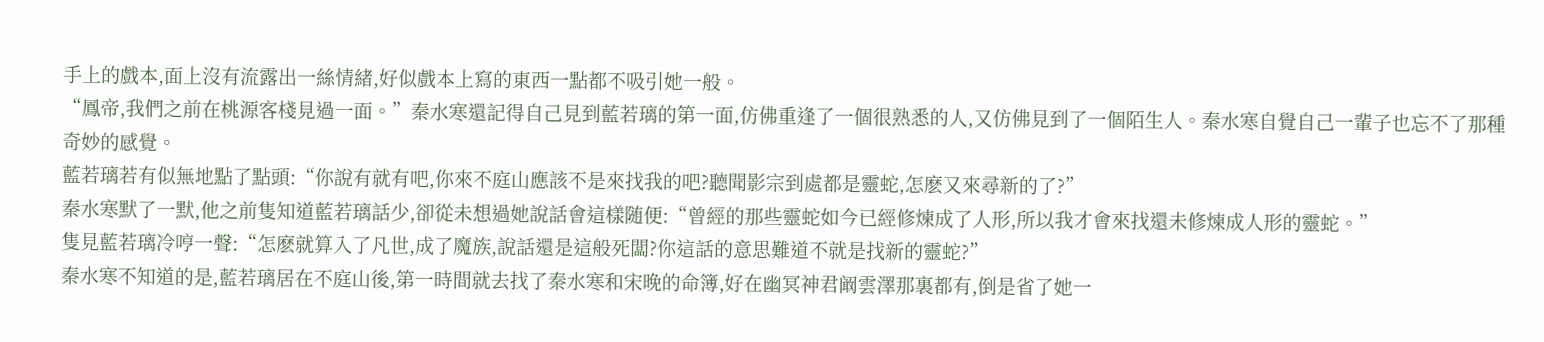手上的戲本,面上沒有流露出一絲情緒,好似戲本上寫的東西一點都不吸引她一般。
“鳳帝,我們之前在桃源客棧見過一面。”秦水寒還記得自己見到藍若璃的第一面,仿佛重逢了一個很熟悉的人,又仿佛見到了一個陌生人。秦水寒自覺自己一輩子也忘不了那種奇妙的感覺。
藍若璃若有似無地點了點頭:“你說有就有吧,你來不庭山應該不是來找我的吧?聽聞影宗到處都是靈蛇,怎麽又來尋新的了?”
秦水寒默了一默,他之前隻知道藍若璃話少,卻從未想過她說話會這樣随便:“曾經的那些靈蛇如今已經修煉成了人形,所以我才會來找還未修煉成人形的靈蛇。”
隻見藍若璃冷哼一聲:“怎麽就算入了凡世,成了魔族,說話還是這般死闆?你這話的意思難道不就是找新的靈蛇?”
秦水寒不知道的是,藍若璃居在不庭山後,第一時間就去找了秦水寒和宋晚的命簿,好在幽冥神君阚雲澤那裏都有,倒是省了她一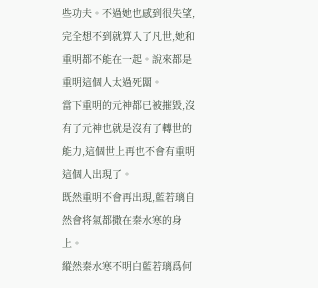些功夫。不過她也感到很失望,完全想不到就算入了凡世,她和重明都不能在一起。說來都是重明這個人太過死闆。
當下重明的元神都已被摧毀,沒有了元神也就是沒有了轉世的能力,這個世上再也不會有重明這個人出現了。
既然重明不會再出現,藍若璃自然會将氣都撒在秦水寒的身上。
縱然秦水寒不明白藍若璃爲何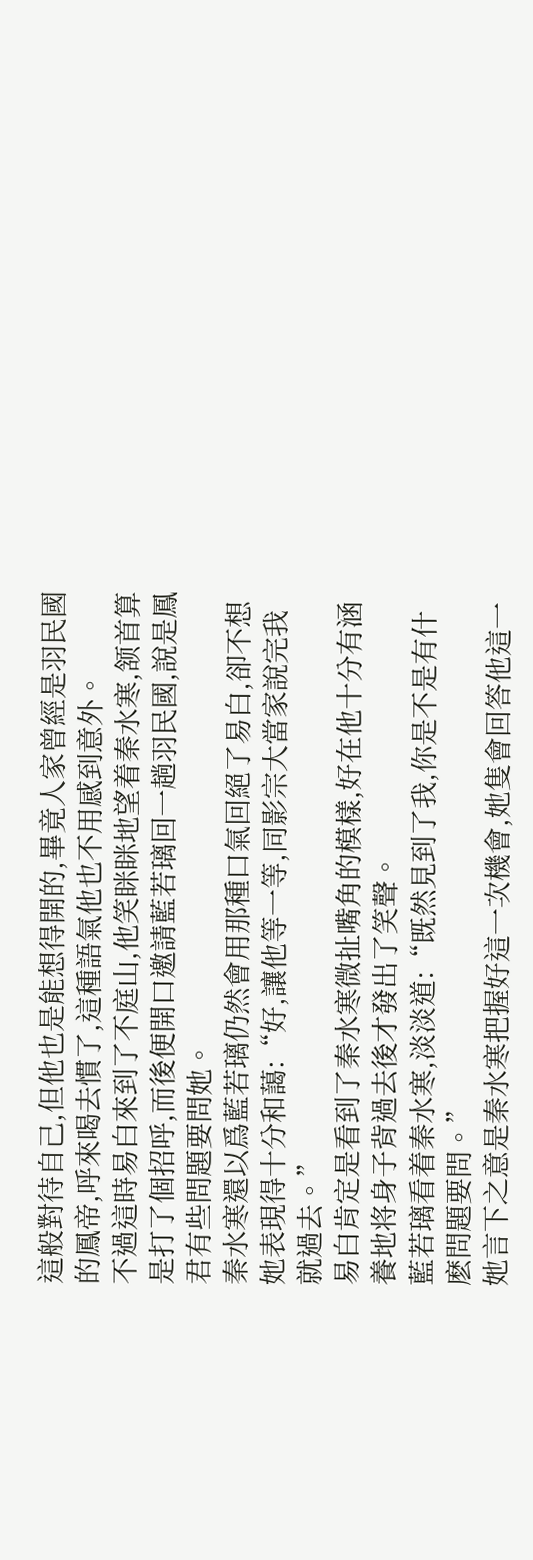這般對待自己,但他也是能想得開的,畢竟人家曾經是羽民國的鳳帝,呼來喝去慣了,這種語氣他也不用感到意外。
不過這時易白來到了不庭山,他笑眯眯地望着秦水寒,颔首算是打了個招呼,而後便開口邀請藍若璃回一趟羽民國,說是鳳君有些問題要問她。
秦水寒還以爲藍若璃仍然會用那種口氣回絕了易白,卻不想她表現得十分和藹:“好,讓他等一等,同影宗大當家說完我就過去。”
易白肯定是看到了秦水寒微扯嘴角的模樣,好在他十分有涵養地将身子背過去後才發出了笑聲。
藍若璃看着秦水寒,淡淡道:“既然見到了我,你是不是有什麽問題要問。”
她言下之意是秦水寒把握好這一次機會,她隻會回答他這一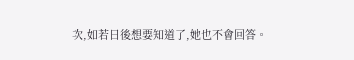次,如若日後想要知道了,她也不會回答。